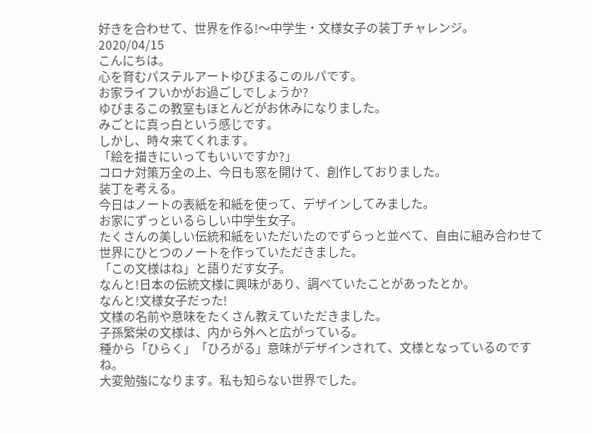好きを合わせて、世界を作る!〜中学生・文様女子の装丁チャレンジ。
2020/04/15
こんにちは。
心を育むパステルアートゆびまるこのルパです。
お家ライフいかがお過ごしでしょうか?
ゆびまるこの教室もほとんどがお休みになりました。
みごとに真っ白という感じです。
しかし、時々来てくれます。
「絵を描きにいってもいいですか?」
コロナ対策万全の上、今日も窓を開けて、創作しておりました。
装丁を考える。
今日はノートの表紙を和紙を使って、デザインしてみました。
お家にずっといるらしい中学生女子。
たくさんの美しい伝統和紙をいただいたのでずらっと並べて、自由に組み合わせて
世界にひとつのノートを作っていただきました。
「この文様はね」と語りだす女子。
なんと!日本の伝統文様に興味があり、調べていたことがあったとか。
なんと!文様女子だった!
文様の名前や意味をたくさん教えていただきました。
子孫繁栄の文様は、内から外へと広がっている。
種から「ひらく」「ひろがる」意味がデザインされて、文様となっているのですね。
大変勉強になります。私も知らない世界でした。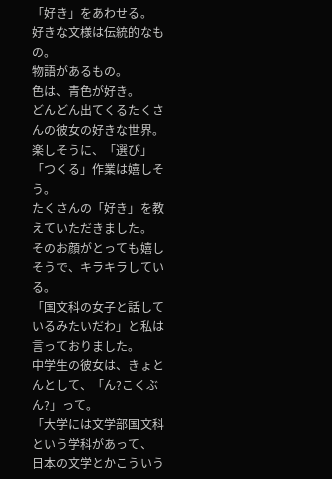「好き」をあわせる。
好きな文様は伝統的なもの。
物語があるもの。
色は、青色が好き。
どんどん出てくるたくさんの彼女の好きな世界。
楽しそうに、「選び」「つくる」作業は嬉しそう。
たくさんの「好き」を教えていただきました。
そのお顔がとっても嬉しそうで、キラキラしている。
「国文科の女子と話しているみたいだわ」と私は言っておりました。
中学生の彼女は、きょとんとして、「ん?こくぶん?」って。
「大学には文学部国文科という学科があって、
日本の文学とかこういう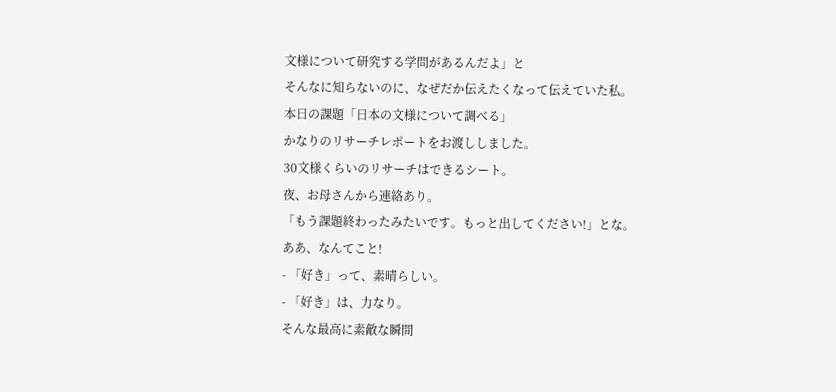文様について研究する学問があるんだよ」と
そんなに知らないのに、なぜだか伝えたくなって伝えていた私。
本日の課題「日本の文様について調べる」
かなりのリサーチレポートをお渡ししました。
30文様くらいのリサーチはできるシート。
夜、お母さんから連絡あり。
「もう課題終わったみたいです。もっと出してください!」とな。
ああ、なんてこと!
- 「好き」って、素晴らしい。
- 「好き」は、力なり。
そんな最高に素敵な瞬間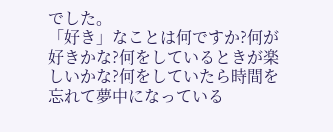でした。
「好き」なことは何ですか?何が好きかな?何をしているときが楽しいかな?何をしていたら時間を忘れて夢中になっている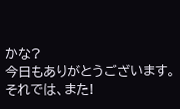かな?
今日もありがとうございます。
それでは、また!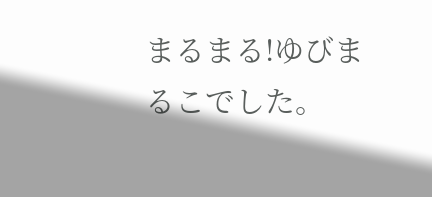まるまる!ゆびまるこでした。